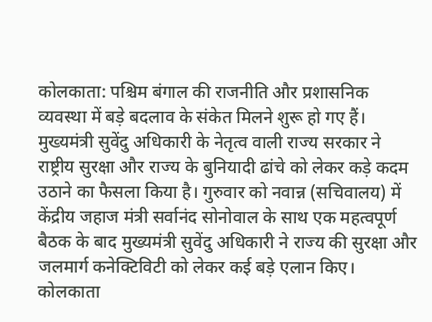कोलकाता: पश्चिम बंगाल की राजनीति और प्रशासनिक व्यवस्था में बड़े बदलाव के संकेत मिलने शुरू हो गए हैं। मुख्यमंत्री सुवेंदु अधिकारी के नेतृत्व वाली राज्य सरकार ने राष्ट्रीय सुरक्षा और राज्य के बुनियादी ढांचे को लेकर कड़े कदम उठाने का फैसला किया है। गुरुवार को नवान्न (सचिवालय) में केंद्रीय जहाज मंत्री सर्वानंद सोनोवाल के साथ एक महत्वपूर्ण बैठक के बाद मुख्यमंत्री सुवेंदु अधिकारी ने राज्य की सुरक्षा और जलमार्ग कनेक्टिविटी को लेकर कई बड़े एलान किए।
कोलकाता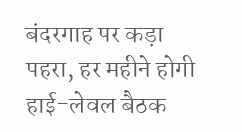बंदरगाह पर कड़ा पहरा, हर महीने होगी हाई-लेवल बैठक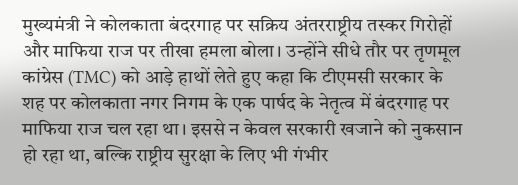मुख्यमंत्री ने कोलकाता बंदरगाह पर सक्रिय अंतरराष्ट्रीय तस्कर गिरोहों और माफिया राज पर तीखा हमला बोला। उन्होंने सीधे तौर पर तृणमूल कांग्रेस (TMC) को आड़े हाथों लेते हुए कहा कि टीएमसी सरकार के शह पर कोलकाता नगर निगम के एक पार्षद के नेतृत्व में बंदरगाह पर माफिया राज चल रहा था। इससे न केवल सरकारी खजाने को नुकसान हो रहा था, बल्कि राष्ट्रीय सुरक्षा के लिए भी गंभीर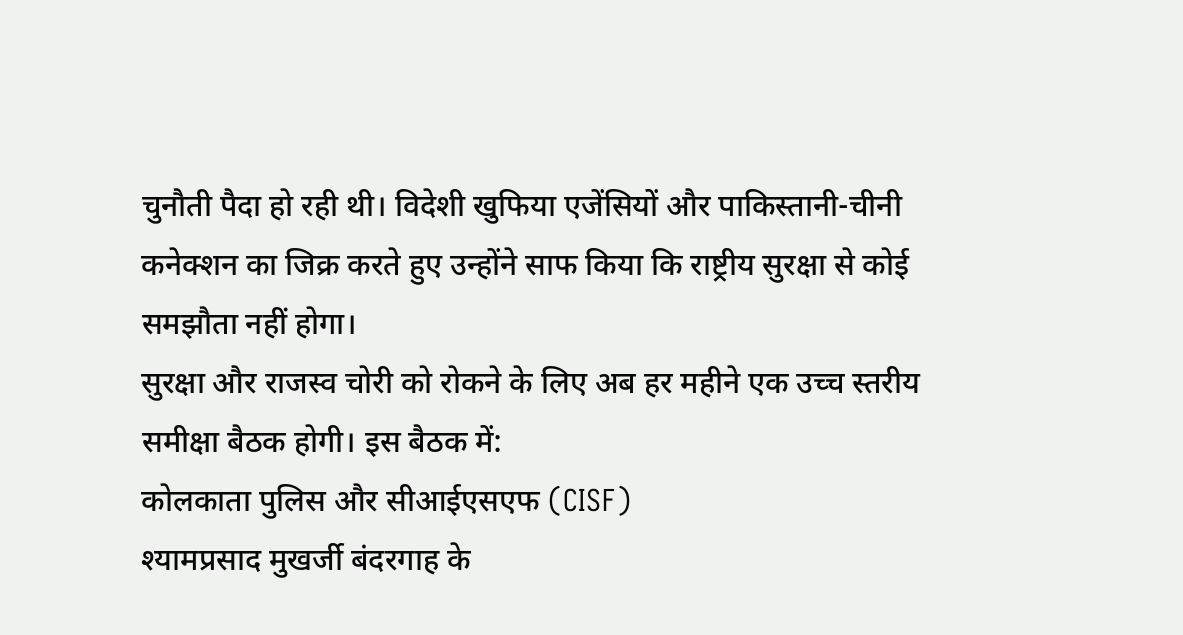चुनौती पैदा हो रही थी। विदेशी खुफिया एजेंसियों और पाकिस्तानी-चीनी कनेक्शन का जिक्र करते हुए उन्होंने साफ किया कि राष्ट्रीय सुरक्षा से कोई समझौता नहीं होगा।
सुरक्षा और राजस्व चोरी को रोकने के लिए अब हर महीने एक उच्च स्तरीय समीक्षा बैठक होगी। इस बैठक में:
कोलकाता पुलिस और सीआईएसएफ (CISF)
श्यामप्रसाद मुखर्जी बंदरगाह के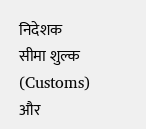निदेशक
सीमा शुल्क (Customs) और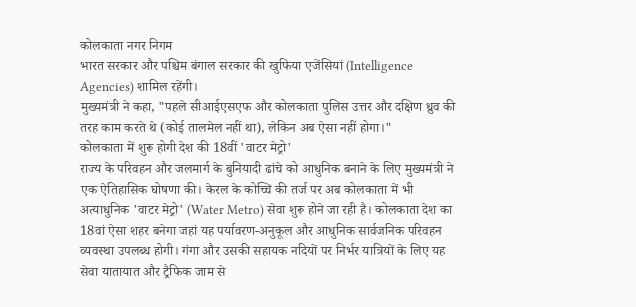कोलकाता नगर निगम
भारत सरकार और पश्चिम बंगाल सरकार की खुफिया एजेंसियां (Intelligence Agencies) शामिल रहेंगी।
मुख्यमंत्री ने कहा, "पहले सीआईएसएफ और कोलकाता पुलिस उत्तर और दक्षिण ध्रुव की तरह काम करते थे (कोई तालमेल नहीं था), लेकिन अब ऐसा नहीं होगा।"
कोलकाता में शुरू होगी देश की 18वीं 'वाटर मेट्रो'
राज्य के परिवहन और जलमार्ग के बुनियादी ढांचे को आधुनिक बनाने के लिए मुख्यमंत्री ने एक ऐतिहासिक घोषणा की। केरल के कोच्चि की तर्ज पर अब कोलकाता में भी अत्याधुनिक 'वाटर मेट्रो' (Water Metro) सेवा शुरू होने जा रही है। कोलकाता देश का 18वां ऐसा शहर बनेगा जहां यह पर्यावरण-अनुकूल और आधुनिक सार्वजनिक परिवहन व्यवस्था उपलब्ध होगी। गंगा और उसकी सहायक नदियों पर निर्भर यात्रियों के लिए यह सेवा यातायात और ट्रैफिक जाम से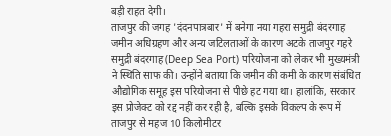बड़ी राहत देगी।
ताजपुर की जगह 'दंदनपात्रबार' में बनेगा नया गहरा समुद्री बंदरगाह
जमीन अधिग्रहण और अन्य जटिलताओं के कारण अटके ताजपुर गहरे समुद्री बंदरगाह (Deep Sea Port) परियोजना को लेकर भी मुख्यमंत्री ने स्थिति साफ की। उन्होंने बताया कि जमीन की कमी के कारण संबंधित औद्योगिक समूह इस परियोजना से पीछे हट गया था। हालांकि, सरकार इस प्रोजेक्ट को रद्द नहीं कर रही है, बल्कि इसके विकल्प के रूप में ताजपुर से महज 10 किलोमीटर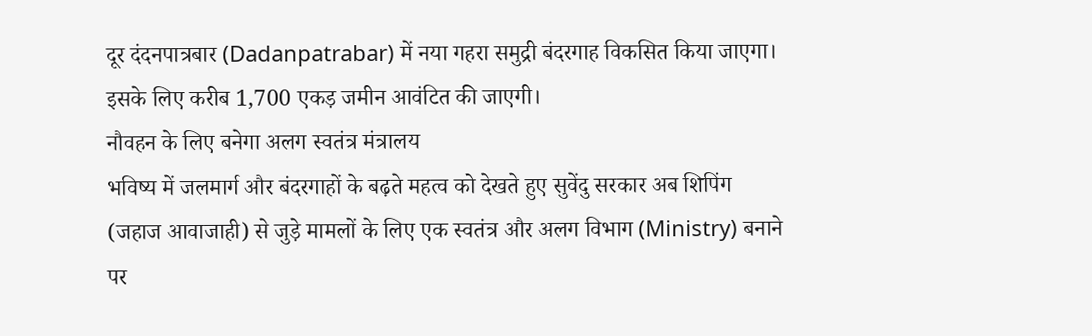दूर दंदनपात्रबार (Dadanpatrabar) में नया गहरा समुद्री बंदरगाह विकसित किया जाएगा। इसके लिए करीब 1,700 एकड़ जमीन आवंटित की जाएगी।
नौवहन के लिए बनेगा अलग स्वतंत्र मंत्रालय
भविष्य में जलमार्ग और बंदरगाहों के बढ़ते महत्व को देखते हुए सुवेंदु सरकार अब शिपिंग (जहाज आवाजाही) से जुड़े मामलों के लिए एक स्वतंत्र और अलग विभाग (Ministry) बनाने पर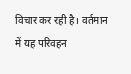विचार कर रही है। वर्तमान में यह परिवहन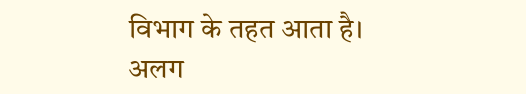विभाग के तहत आता है। अलग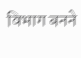विभाग बनने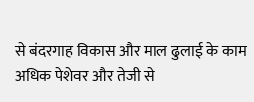से बंदरगाह विकास और माल ढुलाई के काम अधिक पेशेवर और तेजी से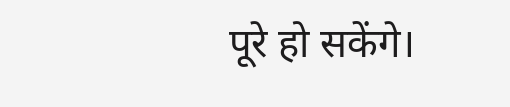पूरे हो सकेंगे।